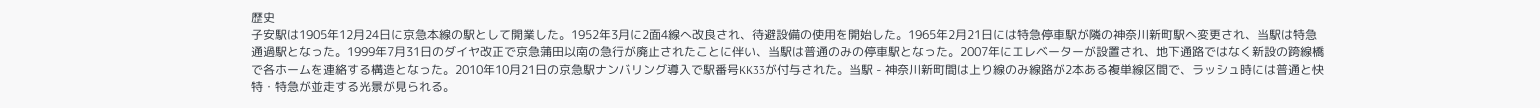歴史
子安駅は1905年12月24日に京急本線の駅として開業した。1952年3月に2面4線へ改良され、待避設備の使用を開始した。1965年2月21日には特急停車駅が隣の神奈川新町駅へ変更され、当駅は特急通過駅となった。1999年7月31日のダイヤ改正で京急蒲田以南の急行が廃止されたことに伴い、当駅は普通のみの停車駅となった。2007年にエレベーターが設置され、地下通路ではなく新設の跨線橋で各ホームを連絡する構造となった。2010年10月21日の京急駅ナンバリング導入で駅番号KK33が付与された。当駅 - 神奈川新町間は上り線のみ線路が2本ある複単線区間で、ラッシュ時には普通と快特・特急が並走する光景が見られる。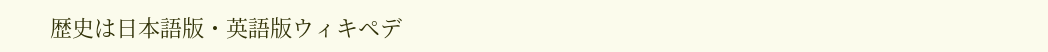歴史は日本語版・英語版ウィキペデ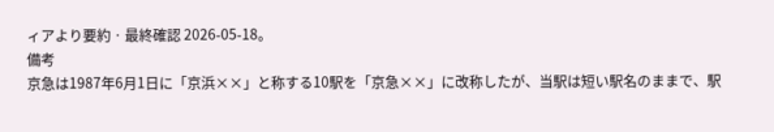ィアより要約 · 最終確認 2026-05-18。
備考
京急は1987年6月1日に「京浜××」と称する10駅を「京急××」に改称したが、当駅は短い駅名のままで、駅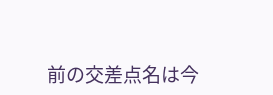前の交差点名は今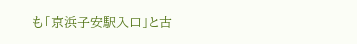も「京浜子安駅入口」と古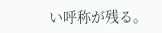い呼称が残る。